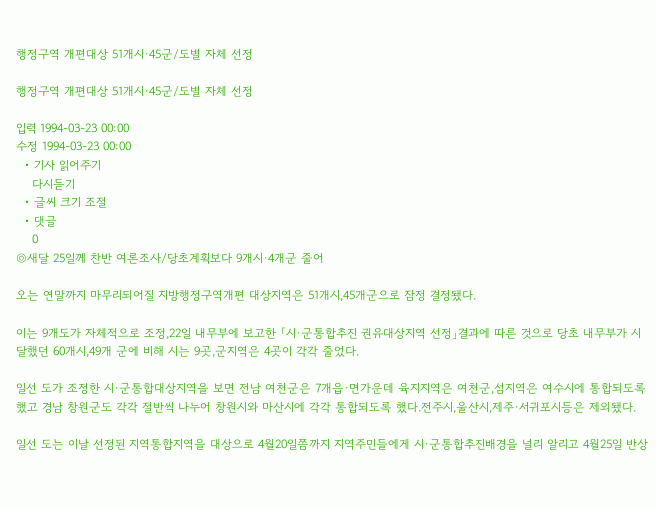행정구역 개편대상 51개시·45군/도별 자체 선정

행정구역 개편대상 51개시·45군/도별 자체 선정

입력 1994-03-23 00:00
수정 1994-03-23 00:00
  • 기사 읽어주기
    다시듣기
  • 글씨 크기 조절
  • 댓글
    0
◎새달 25일께 찬반 여론조사/당초계획보다 9개시·4개군 줄어

오는 연말까지 마무리되어질 지방행정구역개편 대상지역은 51개시,45개군으로 잠정 결정됐다.

이는 9개도가 자체적으로 조정,22일 내무부에 보고한 「시·군통합추진 권유대상지역 선정」결과에 따른 것으로 당초 내무부가 시달했던 60개시,49개 군에 비해 시는 9곳,군지역은 4곳이 각각 줄었다.

일선 도가 조정한 시·군통합대상지역을 보면 전남 여천군은 7개읍·면가운데 육지지역은 여천군,섬지역은 여수시에 통합되도록 했고 경남 창원군도 각각 절반씩 나누어 창원시와 마산시에 각각 통합되도록 했다.전주시,울산시,제주·서귀포시등은 제외됐다.

일선 도는 이날 선정된 지역통합지역을 대상으로 4월20일쯤까지 지역주민들에게 시·군통합추진배경을 널리 알리고 4월25일 반상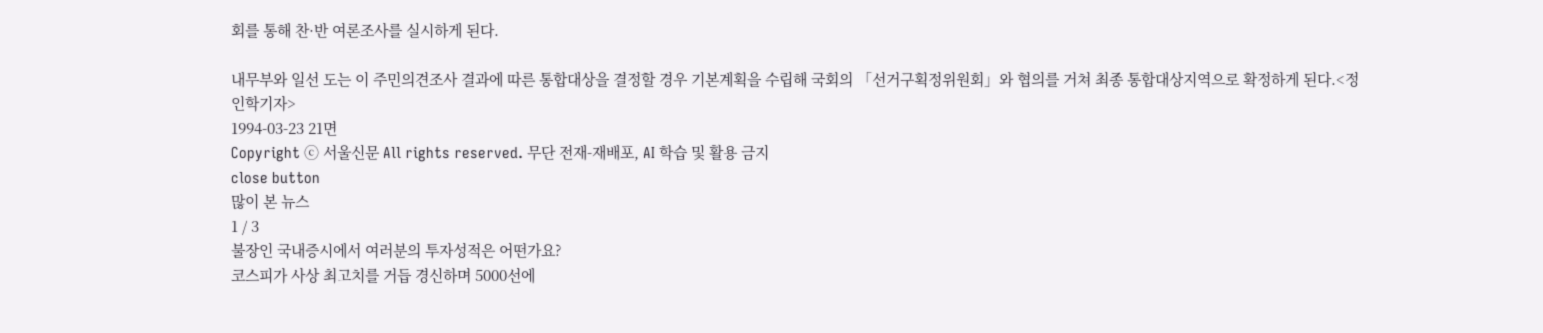회를 통해 찬·반 여론조사를 실시하게 된다.

내무부와 일선 도는 이 주민의견조사 결과에 따른 통합대상을 결정할 경우 기본계획을 수립해 국회의 「선거구획정위원회」와 협의를 거쳐 최종 통합대상지역으로 확정하게 된다.<정인학기자>
1994-03-23 21면
Copyright ⓒ 서울신문 All rights reserved. 무단 전재-재배포, AI 학습 및 활용 금지
close button
많이 본 뉴스
1 / 3
불장인 국내증시에서 여러분의 투자성적은 어떤가요?
코스피가 사상 최고치를 거듭 경신하며 5000선에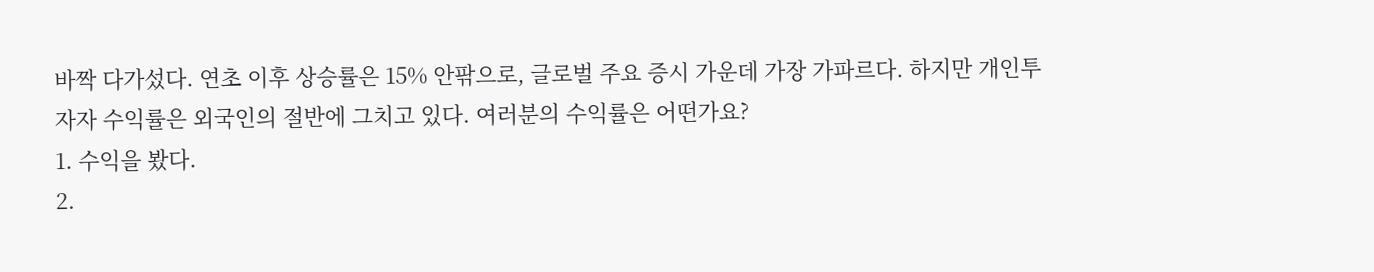바짝 다가섰다. 연초 이후 상승률은 15% 안팎으로, 글로벌 주요 증시 가운데 가장 가파르다. 하지만 개인투자자 수익률은 외국인의 절반에 그치고 있다. 여러분의 수익률은 어떤가요?
1. 수익을 봤다.
2.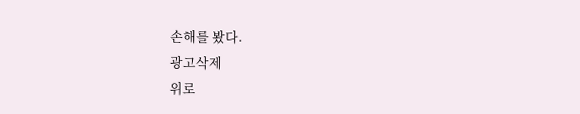손해를 봤다.
광고삭제
위로